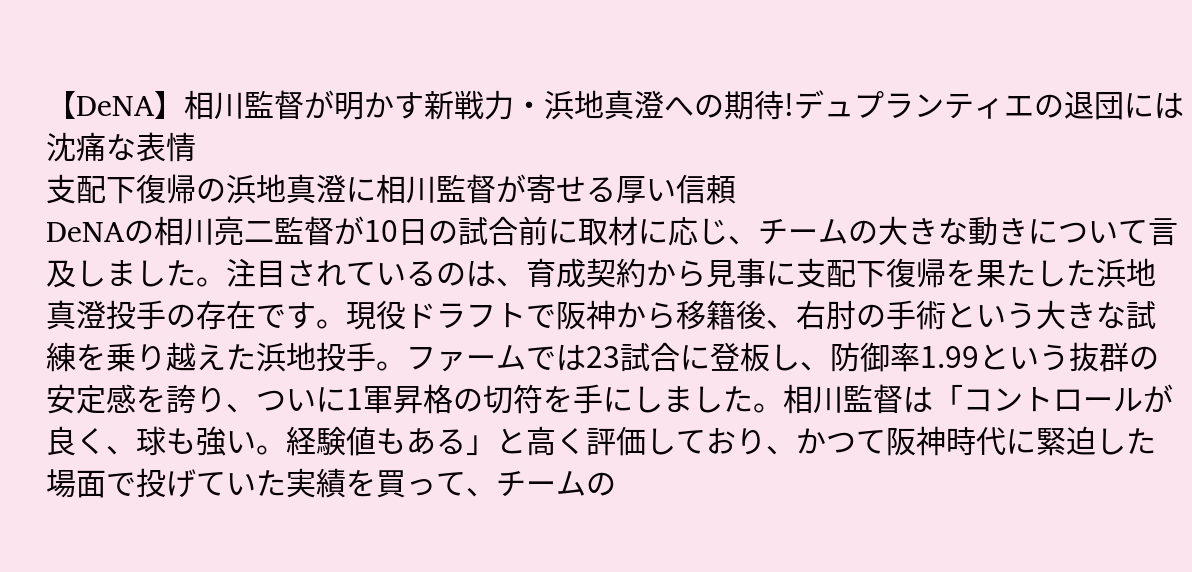【DeNA】相川監督が明かす新戦力・浜地真澄への期待!デュプランティエの退団には沈痛な表情
支配下復帰の浜地真澄に相川監督が寄せる厚い信頼
DeNAの相川亮二監督が10日の試合前に取材に応じ、チームの大きな動きについて言及しました。注目されているのは、育成契約から見事に支配下復帰を果たした浜地真澄投手の存在です。現役ドラフトで阪神から移籍後、右肘の手術という大きな試練を乗り越えた浜地投手。ファームでは23試合に登板し、防御率1.99という抜群の安定感を誇り、ついに1軍昇格の切符を手にしました。相川監督は「コントロールが良く、球も強い。経験値もある」と高く評価しており、かつて阪神時代に緊迫した場面で投げていた実績を買って、チームの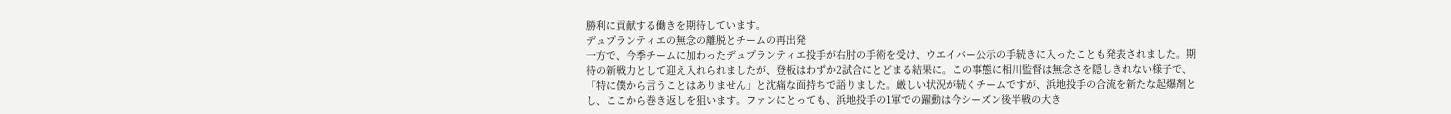勝利に貢献する働きを期待しています。
デュプランティエの無念の離脱とチームの再出発
一方で、今季チームに加わったデュプランティエ投手が右肘の手術を受け、ウエイバー公示の手続きに入ったことも発表されました。期待の新戦力として迎え入れられましたが、登板はわずか2試合にとどまる結果に。この事態に相川監督は無念さを隠しきれない様子で、「特に僕から言うことはありません」と沈痛な面持ちで語りました。厳しい状況が続くチームですが、浜地投手の合流を新たな起爆剤とし、ここから巻き返しを狙います。ファンにとっても、浜地投手の1軍での躍動は今シーズン後半戦の大き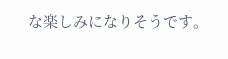な楽しみになりそうです。